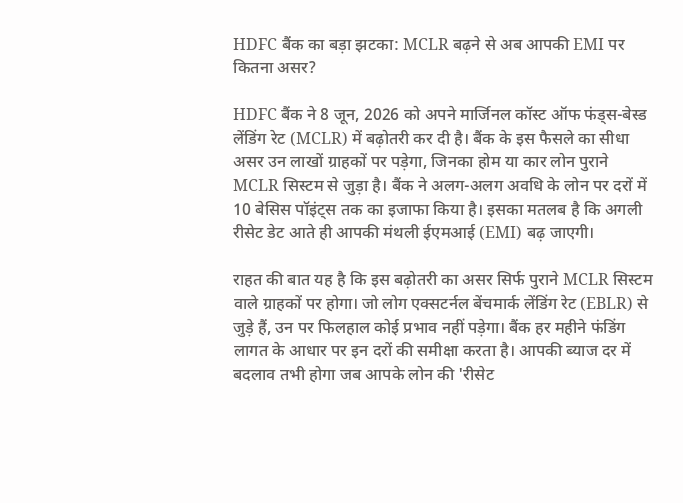HDFC बैंक का बड़ा झटका: MCLR बढ़ने से अब आपकी EMI पर कितना असर?

HDFC बैंक ने 8 जून, 2026 को अपने मार्जिनल कॉस्ट ऑफ फंड्स-बेस्ड लेंडिंग रेट (MCLR) में बढ़ोतरी कर दी है। बैंक के इस फैसले का सीधा असर उन लाखों ग्राहकों पर पड़ेगा, जिनका होम या कार लोन पुराने MCLR सिस्टम से जुड़ा है। बैंक ने अलग-अलग अवधि के लोन पर दरों में 10 बेसिस पॉइंट्स तक का इजाफा किया है। इसका मतलब है कि अगली रीसेट डेट आते ही आपकी मंथली ईएमआई (EMI) बढ़ जाएगी।

राहत की बात यह है कि इस बढ़ोतरी का असर सिर्फ पुराने MCLR सिस्टम वाले ग्राहकों पर होगा। जो लोग एक्सटर्नल बेंचमार्क लेंडिंग रेट (EBLR) से जुड़े हैं, उन पर फिलहाल कोई प्रभाव नहीं पड़ेगा। बैंक हर महीने फंडिंग लागत के आधार पर इन दरों की समीक्षा करता है। आपकी ब्याज दर में बदलाव तभी होगा जब आपके लोन की 'रीसेट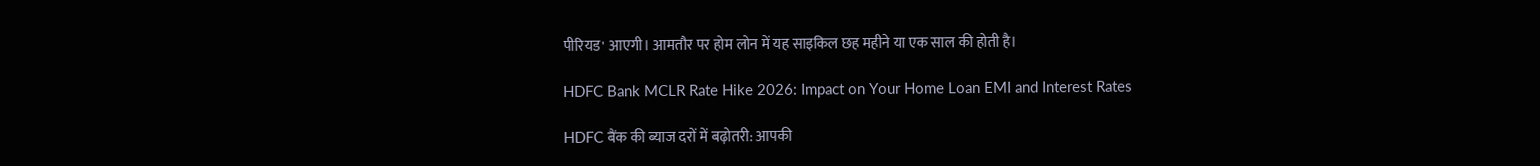पीरियड' आएगी। आमतौर पर होम लोन में यह साइकिल छह महीने या एक साल की होती है।

HDFC Bank MCLR Rate Hike 2026: Impact on Your Home Loan EMI and Interest Rates

HDFC बैंक की ब्याज दरों में बढ़ोतरी: आपकी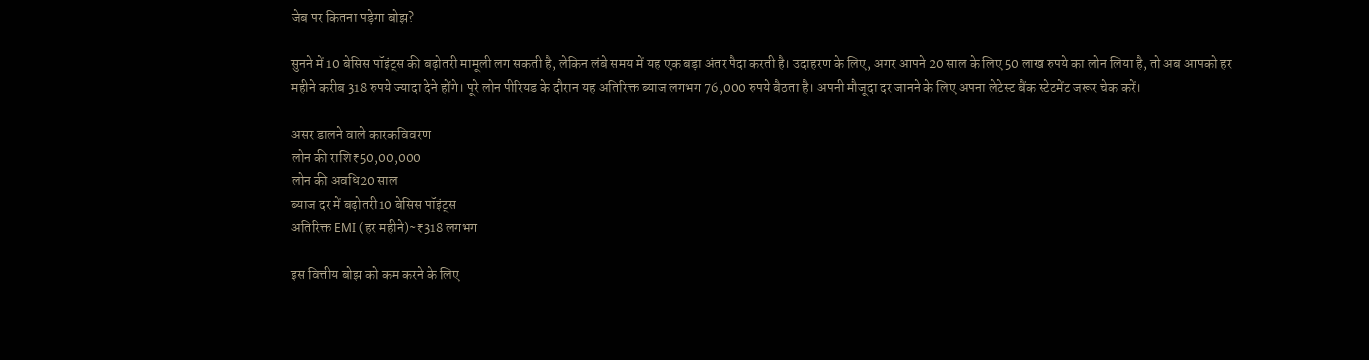जेब पर कितना पड़ेगा बोझ?

सुनने में 10 बेसिस पॉइंट्स की बढ़ोतरी मामूली लग सकती है, लेकिन लंबे समय में यह एक बड़ा अंतर पैदा करती है। उदाहरण के लिए, अगर आपने 20 साल के लिए 50 लाख रुपये का लोन लिया है, तो अब आपको हर महीने करीब 318 रुपये ज्यादा देने होंगे। पूरे लोन पीरियड के दौरान यह अतिरिक्त ब्याज लगभग 76,000 रुपये बैठता है। अपनी मौजूदा दर जानने के लिए अपना लेटेस्ट बैंक स्टेटमेंट जरूर चेक करें।

असर डालने वाले कारकविवरण
लोन की राशि₹50,00,000
लोन की अवधि20 साल
ब्याज दर में बढ़ोतरी10 बेसिस पॉइंट्स
अतिरिक्त EMI (हर महीने)~₹318 लगभग

इस वित्तीय बोझ को कम करने के लिए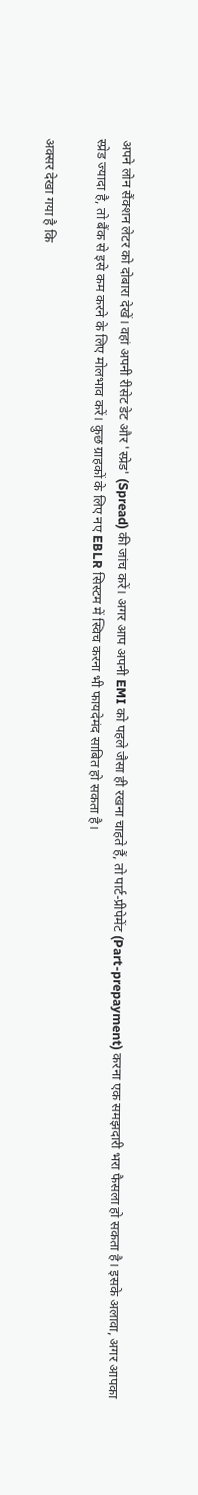अपने लोन सैंक्शन लेटर को दोबारा देखें। वहां अपनी रीसेट डेट और 'स्प्रेड' (Spread) की जांच करें। अगर आप अपनी EMI को पहले जैसा ही रखना चाहते हैं, तो पार्ट-प्रीपेमेंट (Part-prepayment) करना एक समझदारी भरा फैसला हो सकता है। इसके अलावा, अगर आपका स्प्रेड ज्यादा है, तो बैंक से इसे कम करने के लिए मोलभाव करें। कुछ ग्राहकों के लिए नए EBLR सिस्टम में स्विच करना भी फायदेमंद साबित हो सकता है।

अक्सर देखा गया है कि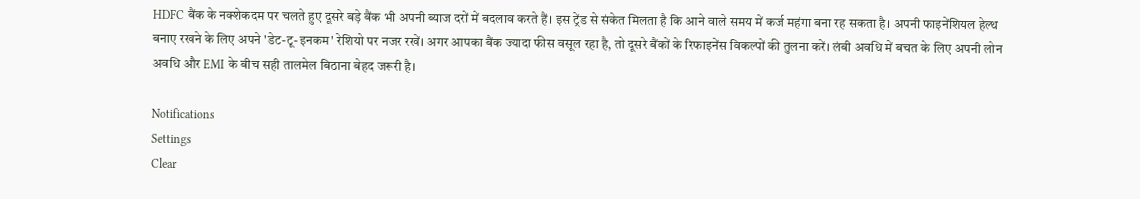HDFC बैंक के नक्शेकदम पर चलते हुए दूसरे बड़े बैंक भी अपनी ब्याज दरों में बदलाव करते हैं। इस ट्रेंड से संकेत मिलता है कि आने वाले समय में कर्ज महंगा बना रह सकता है। अपनी फाइनेंशियल हेल्थ बनाए रखने के लिए अपने 'डेट-टू-इनकम' रेशियो पर नजर रखें। अगर आपका बैंक ज्यादा फीस वसूल रहा है, तो दूसरे बैंकों के रिफाइनेंस विकल्पों की तुलना करें। लंबी अवधि में बचत के लिए अपनी लोन अवधि और EMI के बीच सही तालमेल बिठाना बेहद जरूरी है।

Notifications
Settings
Clear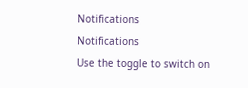Notifications
Notifications
Use the toggle to switch on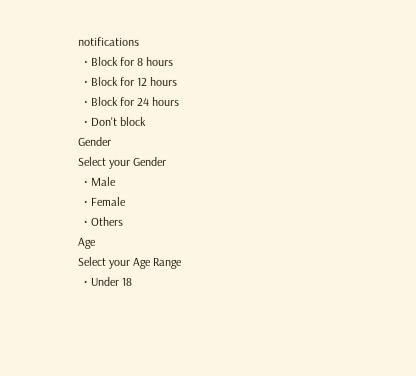notifications
  • Block for 8 hours
  • Block for 12 hours
  • Block for 24 hours
  • Don't block
Gender
Select your Gender
  • Male
  • Female
  • Others
Age
Select your Age Range
  • Under 18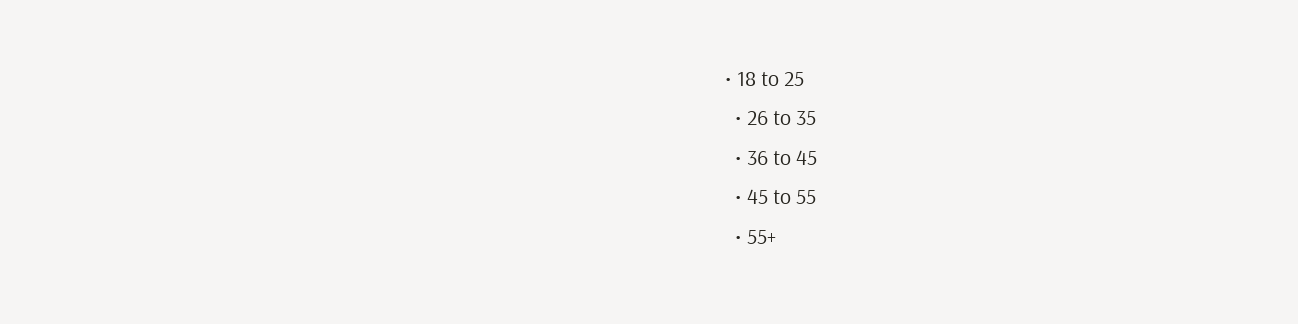• 18 to 25
  • 26 to 35
  • 36 to 45
  • 45 to 55
  • 55+